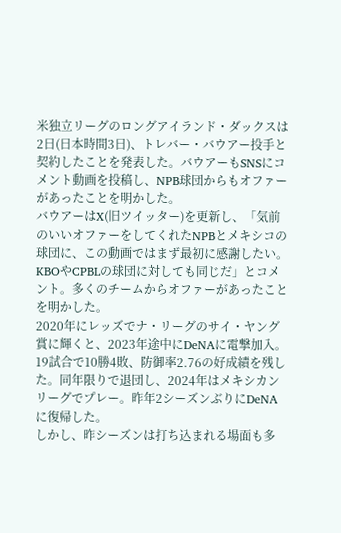米独立リーグのロングアイランド・ダックスは2日(日本時間3日)、トレバー・バウアー投手と契約したことを発表した。バウアーもSNSにコメント動画を投稿し、NPB球団からもオファーがあったことを明かした。
バウアーはX(旧ツイッター)を更新し、「気前のいいオファーをしてくれたNPBとメキシコの球団に、この動画ではまず最初に感謝したい。KBOやCPBLの球団に対しても同じだ」とコメント。多くのチームからオファーがあったことを明かした。
2020年にレッズでナ・リーグのサイ・ヤング賞に輝くと、2023年途中にDeNAに電撃加入。19試合で10勝4敗、防御率2.76の好成績を残した。同年限りで退団し、2024年はメキシカンリーグでプレー。昨年2シーズンぶりにDeNAに復帰した。
しかし、昨シーズンは打ち込まれる場面も多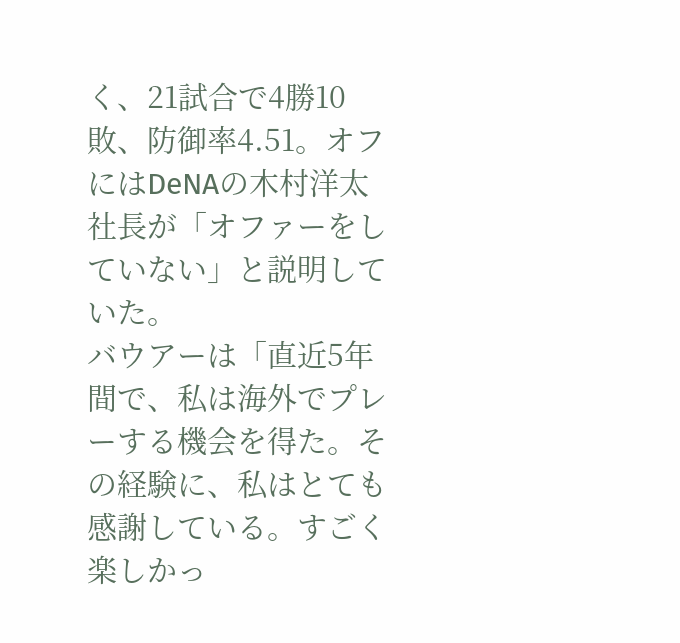く、21試合で4勝10敗、防御率4.51。オフにはDeNAの木村洋太社長が「オファーをしていない」と説明していた。
バウアーは「直近5年間で、私は海外でプレーする機会を得た。その経験に、私はとても感謝している。すごく楽しかっ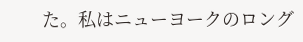た。私はニューヨークのロング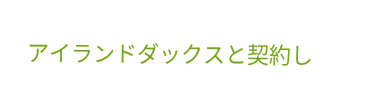アイランドダックスと契約し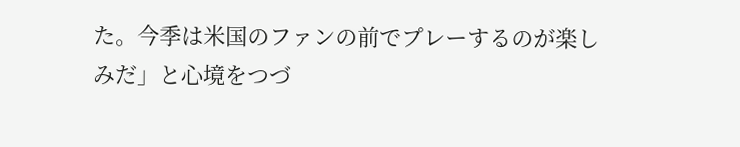た。今季は米国のファンの前でプレーするのが楽しみだ」と心境をつづ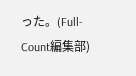った。(Full-Count編集部)